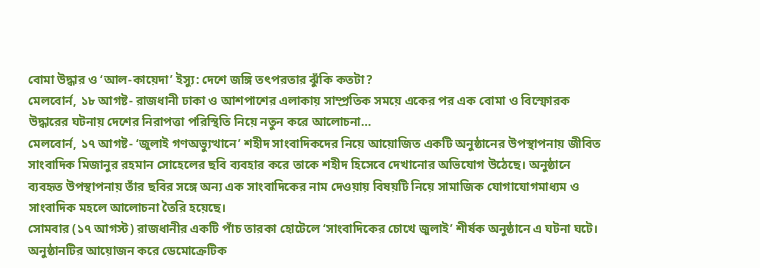বোমা উদ্ধার ও ‘আল-কায়েদা’ ইস্যু: দেশে জঙ্গি তৎপরতার ঝুঁকি কতটা?
মেলবোর্ন, ১৮ আগষ্ট- রাজধানী ঢাকা ও আশপাশের এলাকায় সাম্প্রতিক সময়ে একের পর এক বোমা ও বিস্ফোরক উদ্ধারের ঘটনায় দেশের নিরাপত্তা পরিস্থিতি নিয়ে নতুন করে আলোচনা…
মেলবোর্ন, ১৭ আগষ্ট- ‘জুলাই গণঅভ্যুত্থানে’ শহীদ সাংবাদিকদের নিয়ে আয়োজিত একটি অনুষ্ঠানের উপস্থাপনায় জীবিত সাংবাদিক মিজানুর রহমান সোহেলের ছবি ব্যবহার করে তাকে শহীদ হিসেবে দেখানোর অভিযোগ উঠেছে। অনুষ্ঠানে ব্যবহৃত উপস্থাপনায় তাঁর ছবির সঙ্গে অন্য এক সাংবাদিকের নাম দেওয়ায় বিষয়টি নিয়ে সামাজিক যোগাযোগমাধ্যম ও সাংবাদিক মহলে আলোচনা তৈরি হয়েছে।
সোমবার (১৭ আগস্ট) রাজধানীর একটি পাঁচ তারকা হোটেলে ‘সাংবাদিকের চোখে জুলাই’ শীর্ষক অনুষ্ঠানে এ ঘটনা ঘটে। অনুষ্ঠানটির আয়োজন করে ডেমোক্রেটিক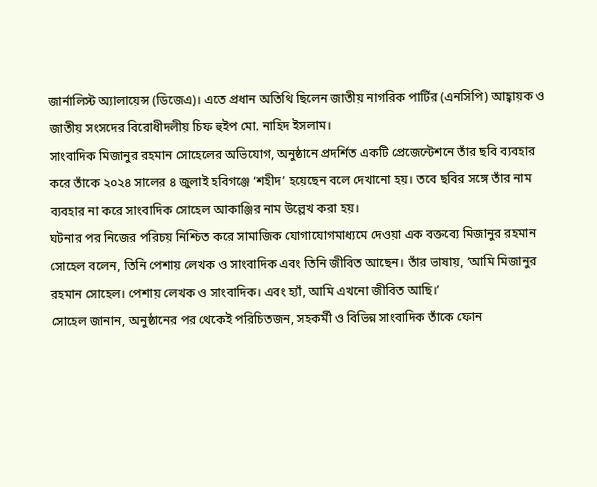জার্নালিস্ট অ্যালায়েন্স (ডিজেএ)। এতে প্রধান অতিথি ছিলেন জাতীয় নাগরিক পার্টির (এনসিপি) আহ্বায়ক ও জাতীয় সংসদের বিরোধীদলীয় চিফ হুইপ মো. নাহিদ ইসলাম।
সাংবাদিক মিজানুর রহমান সোহেলের অভিযোগ, অনুষ্ঠানে প্রদর্শিত একটি প্রেজেন্টেশনে তাঁর ছবি ব্যবহার করে তাঁকে ২০২৪ সালের ৪ জুলাই হবিগঞ্জে ‘শহীদ’ হয়েছেন বলে দেখানো হয়। তবে ছবির সঙ্গে তাঁর নাম ব্যবহার না করে সাংবাদিক সোহেল আকাঞ্জির নাম উল্লেখ করা হয়।
ঘটনার পর নিজের পরিচয় নিশ্চিত করে সামাজিক যোগাযোগমাধ্যমে দেওয়া এক বক্তব্যে মিজানুর রহমান সোহেল বলেন, তিনি পেশায় লেখক ও সাংবাদিক এবং তিনি জীবিত আছেন। তাঁর ভাষায়, ‘আমি মিজানুর রহমান সোহেল। পেশায় লেখক ও সাংবাদিক। এবং হ্যাঁ, আমি এখনো জীবিত আছি।’
সোহেল জানান, অনুষ্ঠানের পর থেকেই পরিচিতজন, সহকর্মী ও বিভিন্ন সাংবাদিক তাঁকে ফোন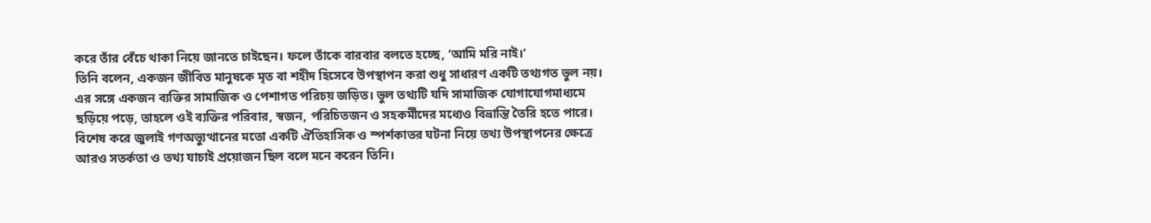করে তাঁর বেঁচে থাকা নিয়ে জানতে চাইছেন। ফলে তাঁকে বারবার বলতে হচ্ছে, ‘আমি মরি নাই।’
তিনি বলেন, একজন জীবিত মানুষকে মৃত বা শহীদ হিসেবে উপস্থাপন করা শুধু সাধারণ একটি তথ্যগত ভুল নয়। এর সঙ্গে একজন ব্যক্তির সামাজিক ও পেশাগত পরিচয় জড়িত। ভুল তথ্যটি যদি সামাজিক যোগাযোগমাধ্যমে ছড়িয়ে পড়ে, তাহলে ওই ব্যক্তির পরিবার, স্বজন, পরিচিতজন ও সহকর্মীদের মধ্যেও বিভ্রান্তি তৈরি হতে পারে।
বিশেষ করে জুলাই গণঅভ্যুত্থানের মতো একটি ঐতিহাসিক ও স্পর্শকাতর ঘটনা নিয়ে তথ্য উপস্থাপনের ক্ষেত্রে আরও সতর্কতা ও তথ্য যাচাই প্রয়োজন ছিল বলে মনে করেন তিনি।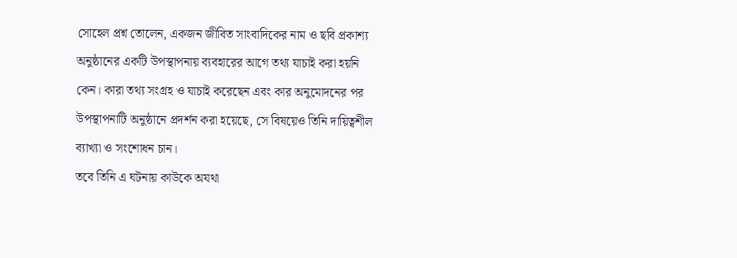সোহেল প্রশ্ন তোলেন, একজন জীবিত সাংবাদিকের নাম ও ছবি প্রকাশ্য অনুষ্ঠানের একটি উপস্থাপনায় ব্যবহারের আগে তথ্য যাচাই করা হয়নি কেন। কারা তথ্য সংগ্রহ ও যাচাই করেছেন এবং কার অনুমোদনের পর উপস্থাপনাটি অনুষ্ঠানে প্রদর্শন করা হয়েছে, সে বিষয়েও তিনি দায়িত্বশীল ব্যাখ্যা ও সংশোধন চান।
তবে তিনি এ ঘটনায় কাউকে অযথা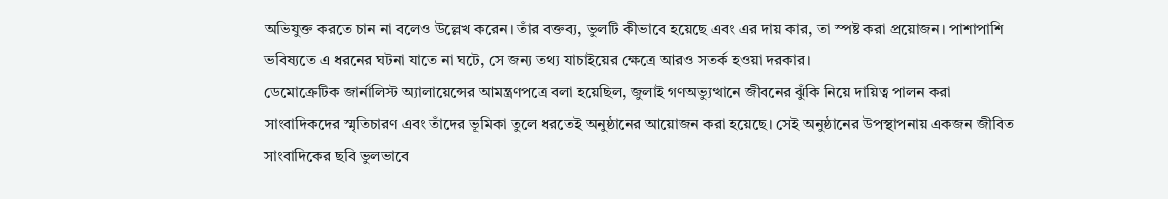অভিযুক্ত করতে চান না বলেও উল্লেখ করেন। তাঁর বক্তব্য, ভুলটি কীভাবে হয়েছে এবং এর দায় কার, তা স্পষ্ট করা প্রয়োজন। পাশাপাশি ভবিষ্যতে এ ধরনের ঘটনা যাতে না ঘটে, সে জন্য তথ্য যাচাইয়ের ক্ষেত্রে আরও সতর্ক হওয়া দরকার।
ডেমোক্রেটিক জার্নালিস্ট অ্যালায়েন্সের আমন্ত্রণপত্রে বলা হয়েছিল, জুলাই গণঅভ্যুত্থানে জীবনের ঝুঁকি নিয়ে দায়িত্ব পালন করা সাংবাদিকদের স্মৃতিচারণ এবং তাঁদের ভূমিকা তুলে ধরতেই অনুষ্ঠানের আয়োজন করা হয়েছে। সেই অনুষ্ঠানের উপস্থাপনায় একজন জীবিত সাংবাদিকের ছবি ভুলভাবে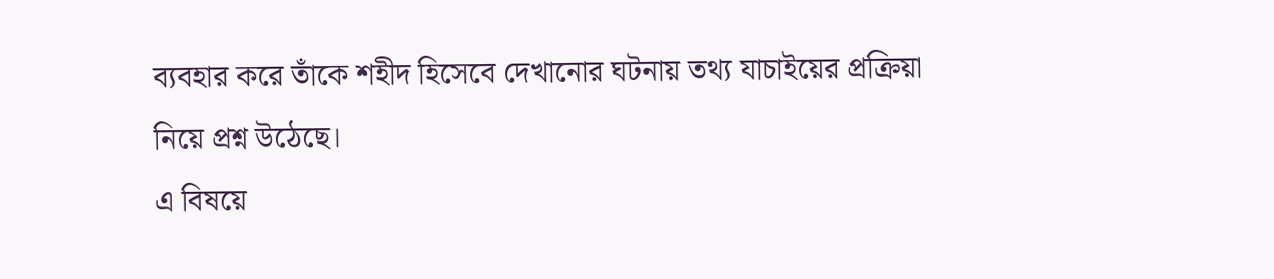ব্যবহার করে তাঁকে শহীদ হিসেবে দেখানোর ঘটনায় তথ্য যাচাইয়ের প্রক্রিয়া নিয়ে প্রশ্ন উঠেছে।
এ বিষয়ে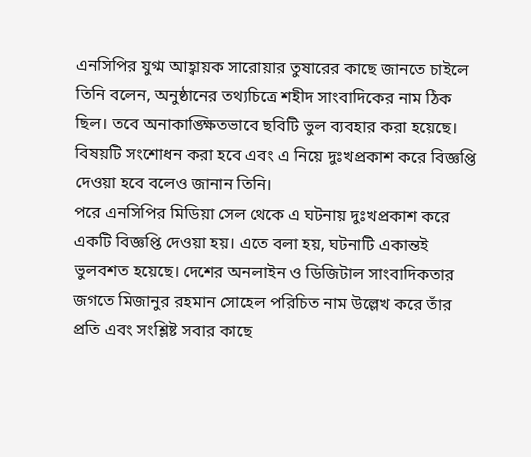এনসিপির যুগ্ম আহ্বায়ক সারোয়ার তুষারের কাছে জানতে চাইলে তিনি বলেন, অনুষ্ঠানের তথ্যচিত্রে শহীদ সাংবাদিকের নাম ঠিক ছিল। তবে অনাকাঙ্ক্ষিতভাবে ছবিটি ভুল ব্যবহার করা হয়েছে। বিষয়টি সংশোধন করা হবে এবং এ নিয়ে দুঃখপ্রকাশ করে বিজ্ঞপ্তি দেওয়া হবে বলেও জানান তিনি।
পরে এনসিপির মিডিয়া সেল থেকে এ ঘটনায় দুঃখপ্রকাশ করে একটি বিজ্ঞপ্তি দেওয়া হয়। এতে বলা হয়, ঘটনাটি একান্তই ভুলবশত হয়েছে। দেশের অনলাইন ও ডিজিটাল সাংবাদিকতার জগতে মিজানুর রহমান সোহেল পরিচিত নাম উল্লেখ করে তাঁর প্রতি এবং সংশ্লিষ্ট সবার কাছে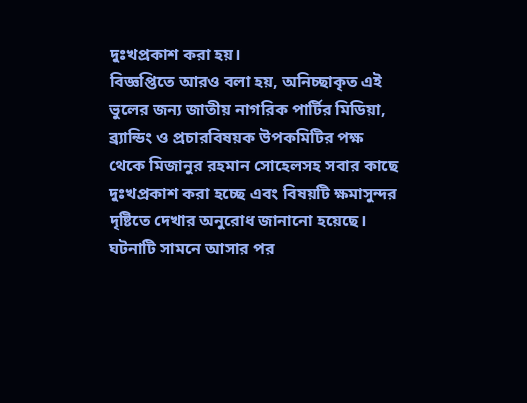দুঃখপ্রকাশ করা হয়।
বিজ্ঞপ্তিতে আরও বলা হয়, অনিচ্ছাকৃত এই ভুলের জন্য জাতীয় নাগরিক পার্টির মিডিয়া, ব্র্যান্ডিং ও প্রচারবিষয়ক উপকমিটির পক্ষ থেকে মিজানুর রহমান সোহেলসহ সবার কাছে দুঃখপ্রকাশ করা হচ্ছে এবং বিষয়টি ক্ষমাসুন্দর দৃষ্টিতে দেখার অনুরোধ জানানো হয়েছে।
ঘটনাটি সামনে আসার পর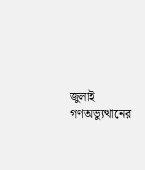জুলাই গণঅভ্যুত্থানের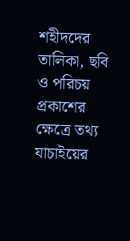শহীদদের তালিকা, ছবি ও পরিচয় প্রকাশের ক্ষেত্রে তথ্য যাচাইয়ের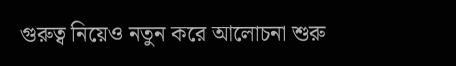গুরুত্ব নিয়েও নতুন করে আলোচনা শুরু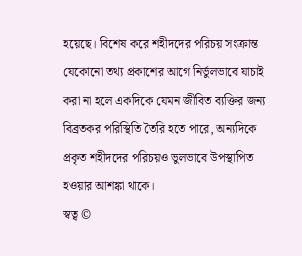হয়েছে। বিশেষ করে শহীদদের পরিচয় সংক্রান্ত যেকোনো তথ্য প্রকাশের আগে নির্ভুলভাবে যাচাই করা না হলে একদিকে যেমন জীবিত ব্যক্তির জন্য বিব্রতকর পরিস্থিতি তৈরি হতে পারে, অন্যদিকে প্রকৃত শহীদদের পরিচয়ও ভুলভাবে উপস্থাপিত হওয়ার আশঙ্কা থাকে।
স্বত্ব ©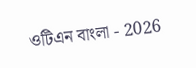ওটিএন বাংলা - 2026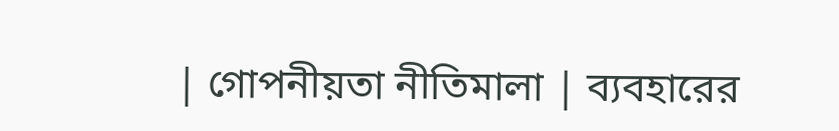| গোপনীয়তা নীতিমালা | ব্যবহারের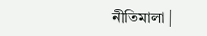নীতিমালা |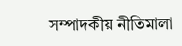সম্পাদকীয় নীতিমালা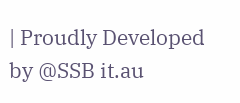| Proudly Developed by @SSB it.au